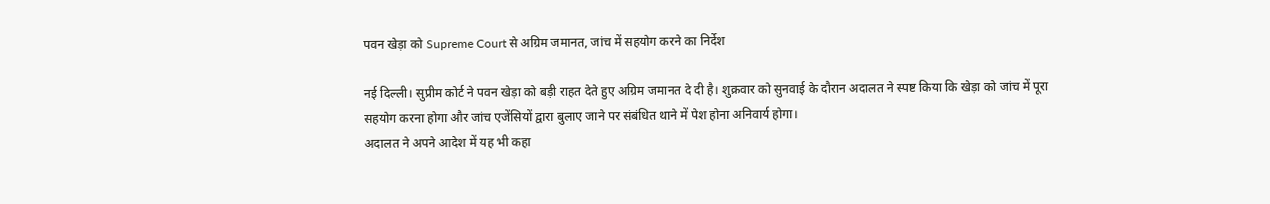पवन खेड़ा को Supreme Court से अग्रिम जमानत, जांच में सहयोग करने का निर्देश

नई दिल्ली। सुप्रीम कोर्ट ने पवन खेड़ा को बड़ी राहत देते हुए अग्रिम जमानत दे दी है। शुक्रवार को सुनवाई के दौरान अदालत ने स्पष्ट किया कि खेड़ा को जांच में पूरा सहयोग करना होगा और जांच एजेंसियों द्वारा बुलाए जाने पर संबंधित थाने में पेश होना अनिवार्य होगा।
अदालत ने अपने आदेश में यह भी कहा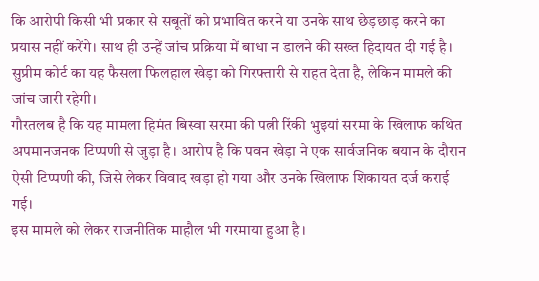कि आरोपी किसी भी प्रकार से सबूतों को प्रभावित करने या उनके साथ छेड़छाड़ करने का प्रयास नहीं करेंगे। साथ ही उन्हें जांच प्रक्रिया में बाधा न डालने की सख्त हिदायत दी गई है। सुप्रीम कोर्ट का यह फैसला फिलहाल खेड़ा को गिरफ्तारी से राहत देता है, लेकिन मामले की जांच जारी रहेगी।
गौरतलब है कि यह मामला हिमंत बिस्वा सरमा की पत्नी रिंकी भुइयां सरमा के खिलाफ कथित अपमानजनक टिप्पणी से जुड़ा है। आरोप है कि पवन खेड़ा ने एक सार्वजनिक बयान के दौरान ऐसी टिप्पणी की, जिसे लेकर विवाद खड़ा हो गया और उनके खिलाफ शिकायत दर्ज कराई गई।
इस मामले को लेकर राजनीतिक माहौल भी गरमाया हुआ है।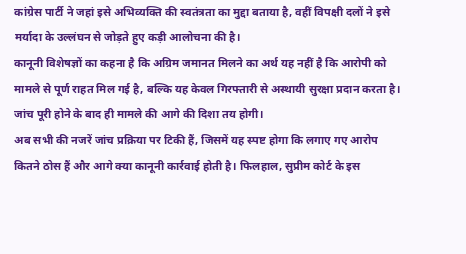कांग्रेस पार्टी ने जहां इसे अभिव्यक्ति की स्वतंत्रता का मुद्दा बताया है, वहीं विपक्षी दलों ने इसे मर्यादा के उल्लंघन से जोड़ते हुए कड़ी आलोचना की है।
कानूनी विशेषज्ञों का कहना है कि अग्रिम जमानत मिलने का अर्थ यह नहीं है कि आरोपी को मामले से पूर्ण राहत मिल गई है, बल्कि यह केवल गिरफ्तारी से अस्थायी सुरक्षा प्रदान करता है। जांच पूरी होने के बाद ही मामले की आगे की दिशा तय होगी।
अब सभी की नजरें जांच प्रक्रिया पर टिकी हैं, जिसमें यह स्पष्ट होगा कि लगाए गए आरोप कितने ठोस हैं और आगे क्या कानूनी कार्रवाई होती है। फिलहाल, सुप्रीम कोर्ट के इस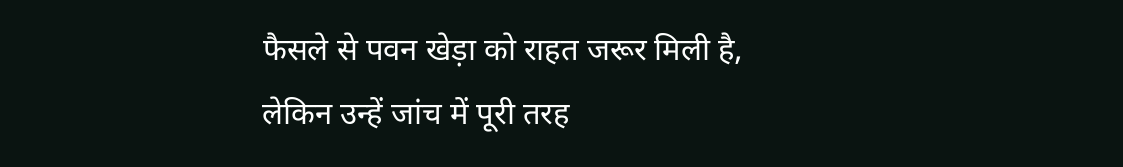फैसले से पवन खेड़ा को राहत जरूर मिली है, लेकिन उन्हें जांच में पूरी तरह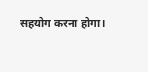सहयोग करना होगा।